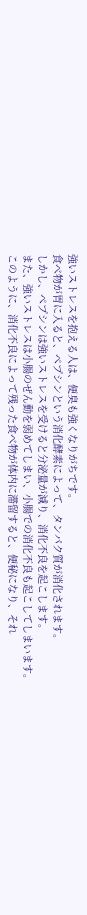強いストレスを抱える人は、便臭も強くなりがちです。
食べ物が胃に入ると、ペプシンという消化酵素によって、タンパク質が消化されます。
しかし、ペプシンは強いストレスを受けると分泌量が減り、消化不良を起こします。
また、強いストレスは小腸のぜん動を弱めてしまい、小腸での消化不良も起こしてしまいます。
このように、消化不良によって残った食べ物が体内に滞留すると、便秘になり、それ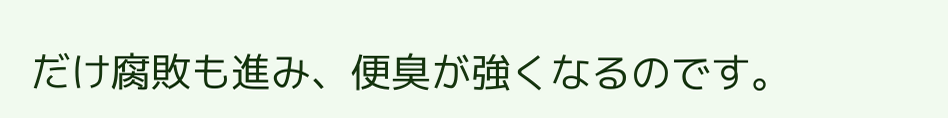だけ腐敗も進み、便臭が強くなるのです。